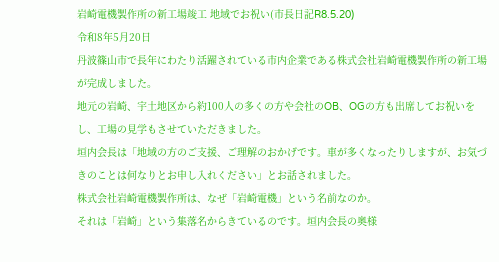岩崎電機製作所の新工場竣工 地域でお祝い(市長日記R8.5.20)
令和8年5月20日
丹波篠山市で長年にわたり活躍されている市内企業である株式会社岩崎電機製作所の新工場が完成しました。
地元の岩崎、宇土地区から約100人の多くの方や会社のOB、OGの方も出席してお祝いをし、工場の見学もさせていただきました。
垣内会長は「地域の方のご支援、ご理解のおかげです。車が多くなったりしますが、お気づきのことは何なりとお申し入れください」とお話されました。
株式会社岩崎電機製作所は、なぜ「岩崎電機」という名前なのか。
それは「岩崎」という集落名からきているのです。垣内会長の奥様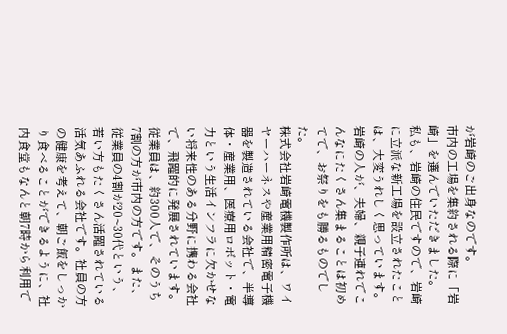が岩崎のご出身なのです。
市内の工場を集約される際に「岩崎」を選んでいただきました。
私も、岩崎の住民ですので、岩崎に立派な新工場を設立されたことは、大変うれしく思っています。岩崎の人が、夫婦、親子連れでこんなにたくさん集まることは初めてで、お祭りをも勝るものでした。
株式会社岩崎電機製作所は、ワイヤーハーネスや産業用精密電子機器を製造されている会社で、半導体・産業用、医療用ロボット・電力という生活インフラに欠かせない将来性のある分野に携わる会社で、飛躍的に発展されています。
従業員は、約300人で、そのうち7割の方が市内の方です。また、従業員の4割が20~30代という、若い方もたくさん活躍されている活気あふれる会社です。社員の方の健康を考えて、朝ご飯をしっかり食べることができるように、社内食堂もなんと朝7時から利用で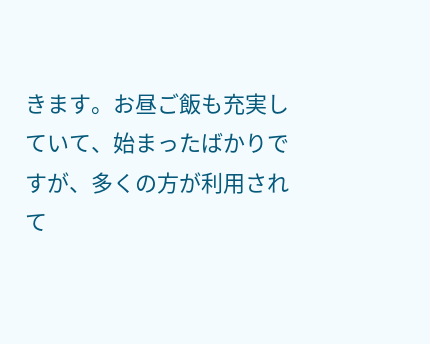きます。お昼ご飯も充実していて、始まったばかりですが、多くの方が利用されて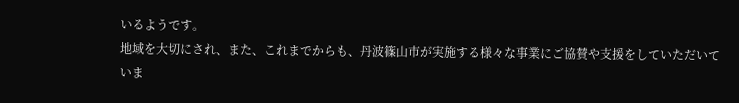いるようです。
地域を大切にされ、また、これまでからも、丹波篠山市が実施する様々な事業にご協賛や支援をしていただいていま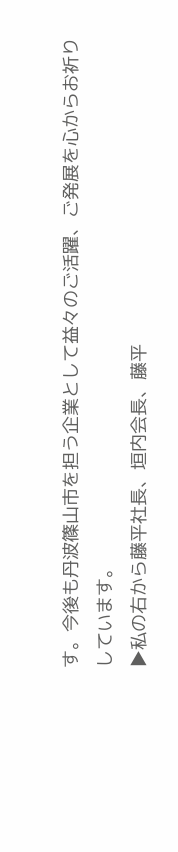す。今後も丹波篠山市を担う企業として益々のご活躍、ご発展を心からお祈りしています。
▶私の右から藤平社長、垣内会長、藤平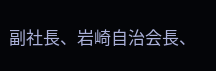副社長、岩崎自治会長、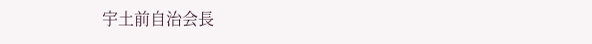宇土前自治会長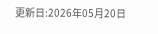更新日:2026年05月20日